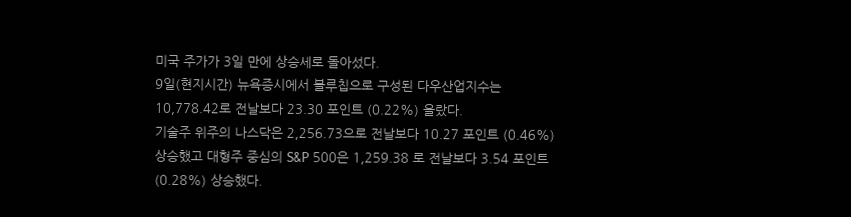미국 주가가 3일 만에 상승세로 돌아섰다.
9일(현지시간) 뉴욕증시에서 블루칩으로 구성된 다우산업지수는 10,778.42로 전날보다 23.30 포인트 (0.22%) 올랐다.
기술주 위주의 나스닥은 2,256.73으로 전날보다 10.27 포인트 (0.46%) 상승했고 대형주 중심의 S&P 500은 1,259.38 로 전날보다 3.54 포인트 (0.28%) 상승했다.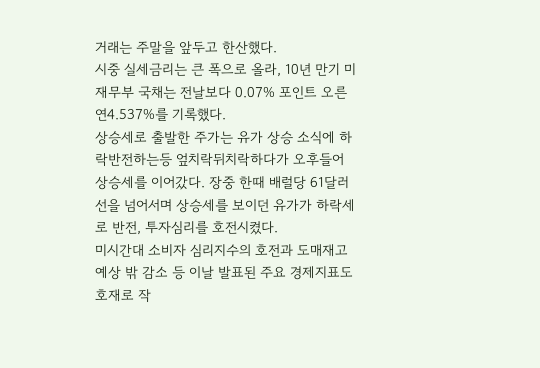거래는 주말을 앞두고 한산했다.
시중 실세금리는 큰 폭으로 올라, 10년 만기 미재무부 국채는 전날보다 0.07% 포인트 오른 연4.537%를 기록했다.
상승세로 출발한 주가는 유가 상승 소식에 하락반전하는등 엎치락뒤치락하다가 오후들어 상승세를 이어갔다. 장중 한때 배럴당 61달러 선을 넘어서며 상승세를 보이던 유가가 하락세로 반전, 투자심리를 호전시켰다.
미시간대 소비자 심리지수의 호전과 도매재고 예상 밖 감소 등 이날 발표된 주요 경제지표도 호재로 작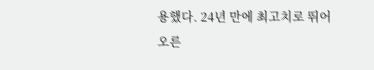용했다. 24년 만에 최고치로 뛰어오른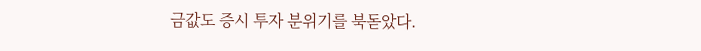금값도 증시 투자 분위기를 북돋았다.